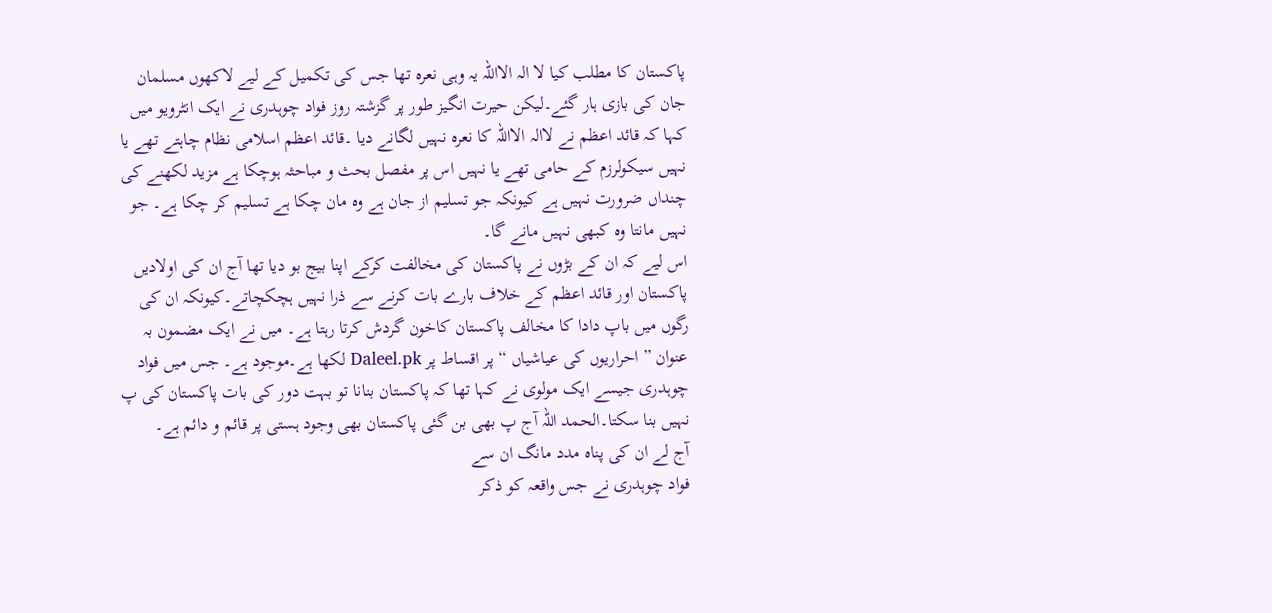پاکستان کا مطلب کیا لا الہ الااللہ یہ وہی نعرہ تھا جس کی تکمیل کے لیے لاکھوں مسلمان جان کی بازی ہار گئے۔لیکن حیرت انگیز طور پر گزشتہ روز فواد چوہدری نے ایک انٹرویو میں کہا کہ قائد اعظم نے لاالہ الااللہ کا نعرہ نہیں لگانے دیا ۔قائد اعظم اسلامی نظام چاہتے تھے یا نہیں سیکولرزم کے حامی تھے یا نہیں اس پر مفصل بحث و مباحثہ ہوچکا ہے مزید لکھنے کی چنداں ضرورت نہیں ہے کیونکہ جو تسلیم از جان ہے وہ مان چکا ہے تسلیم کر چکا ہے۔ جو نہیں مانتا وہ کبھی نہیں مانے گا۔
اس لیے کہ ان کے بڑوں نے پاکستان کی مخالفت کرکے اپنا بیج بو دیا تھا آج ان کی اولادیں پاکستان اور قائد اعظم کے خلاف بارے بات کرنے سے ذرا نہیں ہچکچاتے۔کیونکہ ان کی رگوں میں باپ دادا کا مخالف پاکستان کاخون گردش کرتا رہتا ہے۔ میں نے ایک مضمون بہ عنوان ” احراریوں کی عیاشیاں “ پر اقساط پر Daleel.pk لکھا ہے۔موجود ہے۔ جس میں فواد چوہدری جیسے ایک مولوی نے کہا تھا کہ پاکستان بنانا تو بہت دور کی بات پاکستان کی پ نہیں بنا سکتا۔الحمد اللہ آج پ بھی بن گئی پاکستان بھی وجود ہستی پر قائم و دائم ہے۔
آج لے ان کی پناہ مدد مانگ ان سے
فواد چوہدری نے جس واقعہ کو ذکر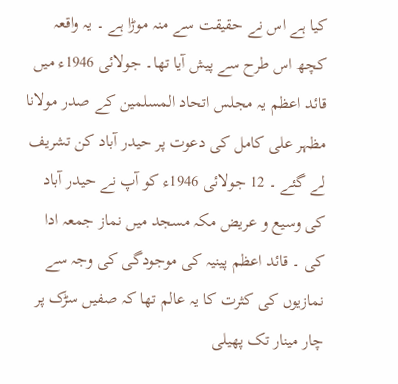کیا ہے اس نے حقیقت سے منہ موڑا ہے ۔ یہ واقعہ کچھ اس طرح سے پیش آیا تھا۔ جولائی 1946ء میں قائد اعظم یہ مجلس اتحاد المسلمین کے صدر مولانا مظہر علی کامل کی دعوت پر حیدر آباد کن تشریف لے گئے ۔ 12 جولائی 1946ء کو آپ نے حیدر آباد کی وسیع و عریض مکہ مسجد میں نماز جمعہ ادا کی ۔ قائد اعظم پینیہ کی موجودگی کی وجہ سے نمازیوں کی کثرت کا یہ عالم تھا کہ صفیں سڑک پر چار مینار تک پھیلی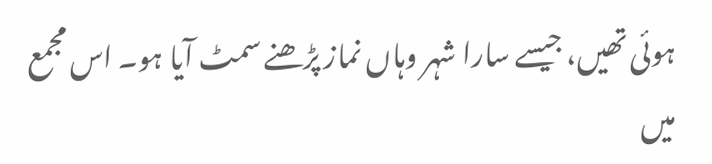ہوئی تھیں، جیسے سارا شہر وہاں نماز پڑھنے سمٹ آیا ہو۔ اس مجمع میں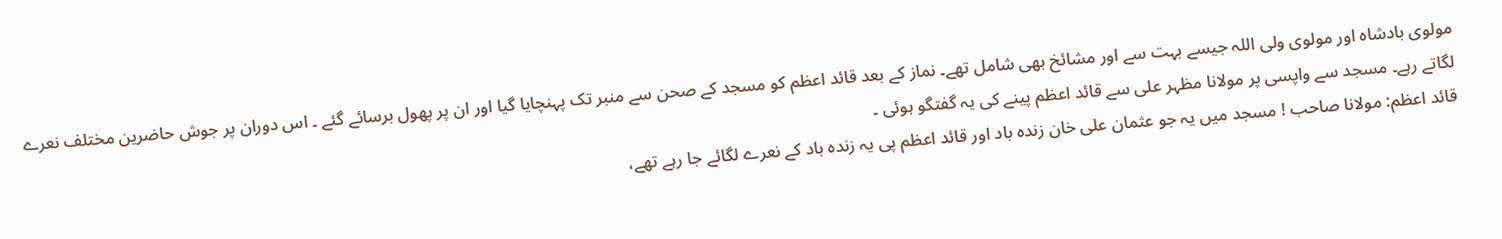مولوی بادشاہ اور مولوی ولی اللہ جیسے بہت سے اور مشائخ بھی شامل تھے۔ نماز کے بعد قائد اعظم کو مسجد کے صحن سے منبر تک پہنچایا گیا اور ان پر پھول برسائے گئے ۔ اس دوران پر جوش حاضرین مختلف نعرے لگاتے رہے۔ مسجد سے واپسی پر مولانا مظہر علی سے قائد اعظم پینے کی یہ گفتگو ہوئی ۔
قائد اعظم: مولانا صاحب ! مسجد میں یہ جو عثمان علی خان زندہ باد اور قائد اعظم پی یہ زندہ باد کے نعرے لگائے جا رہے تھے،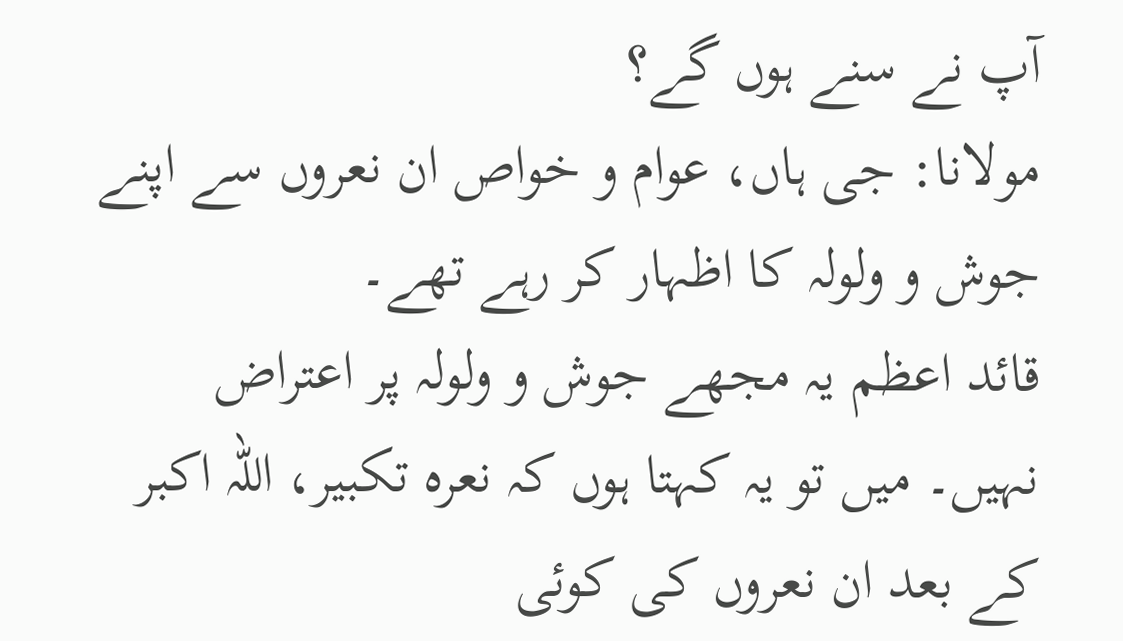آپ نے سنے ہوں گے؟
مولانا: جی ہاں، عوام و خواص ان نعروں سے اپنے جوش و ولولہ کا اظہار کر رہے تھے۔
قائد اعظم یہ مجھے جوش و ولولہ پر اعتراض نہیں۔ میں تو یہ کہتا ہوں کہ نعرہ تکبیر، اللہ اکبر کے بعد ان نعروں کی کوئی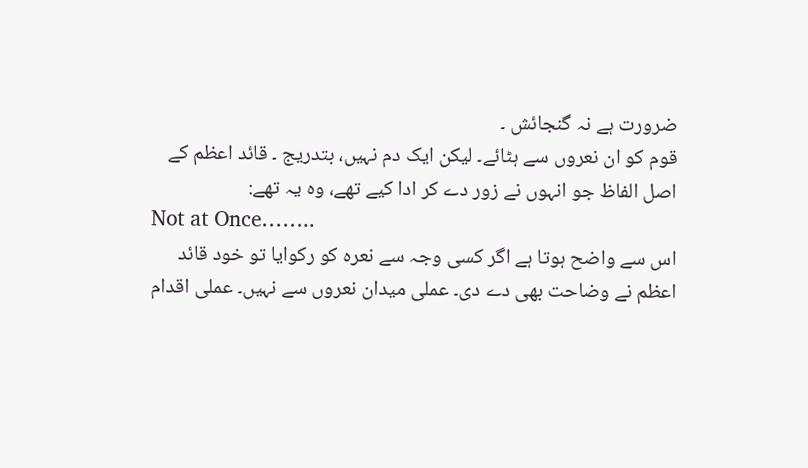ضرورت ہے نہ گنجائش ۔
قوم کو ان نعروں سے ہٹائے۔ لیکن ایک دم نہیں، بتدریج ۔ قائد اعظم کے اصل الفاظ جو انہوں نے زور دے کر ادا کیے تھے، وہ یہ تھے:
Not at Once……..
اس سے واضح ہوتا ہے اگر کسی وجہ سے نعرہ کو رکوایا تو خود قائد اعظم نے وضاحت بھی دے دی۔ عملی میدان نعروں سے نہیں۔ عملی اقدام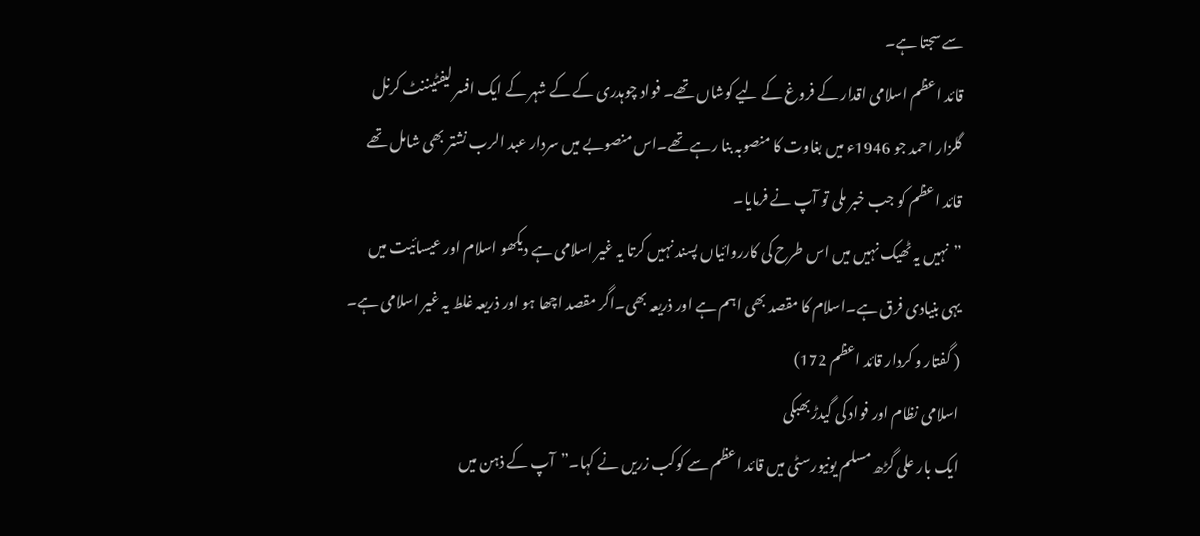سے سجتا ہے۔
قائد اعظم اسلامی اقدار کے فروغ کے لیے کوشاں تھے۔ فواد چوہدری کے کے شہر کے ایک افسر لیفٹیننٹ کرنل گلزار احمد جو 1946ء میں بغاوت کا منصوبہ بنا رہے تھے۔اس منصوبے میں سردار عبد الرب نشتر بھی شامل تھے قائد اعظم کو جب خبر ملی تو آپ نے فرمایا۔
”نہیں یہ ٹھیک نہیں میں اس طرح کی کارروائیاں پسند نہیں کرتا یہ غیر اسلامی ہے دیکھو اسلام اور عیسائیت میں یہی بنیادی فرق ہے۔اسلام کا مقصد بھی اہم ہے اور ذریعہ بھی۔اگر مقصد اچھا ہو اور ذریعہ غلط یہ غیر اسلامی ہے۔ ( گفتار و کردار قائد اعظم 172)
اسلامی نظام اور فواد کی گیدڑ بھبکی
ایک بار علی گڑھ مسلم یونیورسٹی میں قائد اعظم سے کوکب زریں نے کہا۔”آپ کے ذہن میں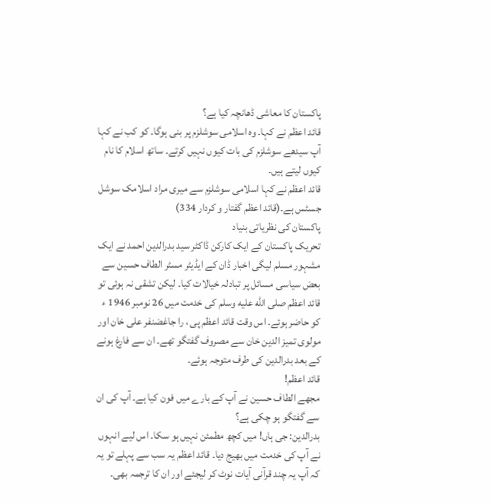پاکستان کا معاشی ڈھانچہ کیا ہے؟
قائد اعظم نے کہا۔ وہ اسلامی سوشلزم پر بنی ہوگا۔ کو کب نے کہا آپ سیدھے سوشلزم کی بات کیوں نہیں کرتے۔ ساتھ اسلام کا نام کیوں لیتے ہیں۔
قائد اعظم نے کہا اسلامی سوشلزم سے میری مراد اسلامک سوشل جسٹس ہے۔(قائد اعظم گفتار و کردار 334)
پاکستان کی نظریاتی بنیاد
تحریک پاکستان کے ایک کارکن ڈاکٹر سید بدرالدین احمد نے ایک مشہور مسلم لیگی اخبار ڈان کے ایڈیٹر مسٹر الطاف حسین سے بعض سیاسی مسائل پر تبادلہ خیالات کیا۔ لیکن تشقی نہ ہوئی تو قائد اعظم صلى الله عليه وسلم کی خدمت میں 26 نومبر 1946 ء کو حاضر ہوئے. اس وقت قائد اعظم پی ، را جاغضنفر علی خان اور مولوی تمیز الدین خان سے مصروف گفتگو تھے۔ ان سے فارغ ہونے کے بعد بدرالدین کی طرف متوجہ ہوئے۔
قائد اعظم!
مجھے الطاف حسین نے آپ کے بارے میں فون کیا ہے۔ آپ کی ان سے گفتگو ہو چکی ہے؟
بدرالدین: جی ہاں! میں کچھ مطمئن نہیں ہو سکا۔ اس لیے انہوں نے آپ کی خدمت میں بھیج دیا۔ قائد اعظم یہ سب سے پہلے تو یہ کہ آپ یہ چند قرآنی آیات نوٹ کر لیجئے اور ان کا ترجمہ بھی۔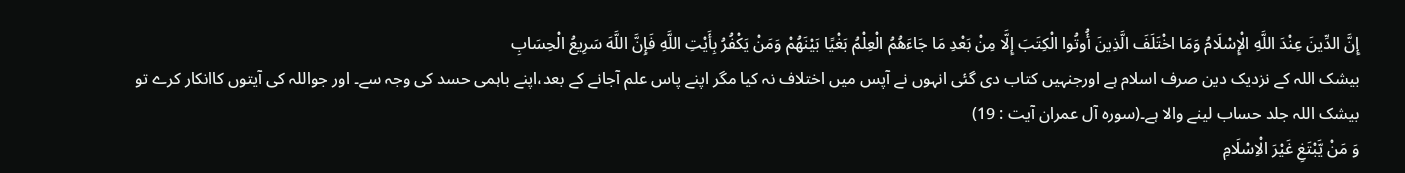إِنَّ الدِّينَ عِنْدَ اللَّهِ الْإِسْلَامُ وَمَا اخْتَلَفَ الَّذِينَ أُوتُوا الْكِتَبَ إِلَّا مِنْ بَعْدِ مَا جَاءَهُمُ الْعِلْمُ بَغْيًا بَيْنَهُمْ وَمَنْ يَكْفُرُ بِأَيْتِ اللَّهِ فَإِنَّ اللَّهَ سَرِيعُ الْحِسَابِ
بیشک اللہ کے نزدیک دین صرف اسلام ہے اورجنہیں کتاب دی گئی انہوں نے آپس میں اختلاف نہ کیا مگر اپنے پاس علم آجانے کے بعد،اپنے باہمی حسد کی وجہ سے۔ اور جواللہ کی آیتوں کاانکار کرے تو بیشک اللہ جلد حساب لینے والا ہے۔(سوره آل عمران آیت : 19)
وَ مَنْ یَّبْتَغِ غَیْرَ الْاِسْلَامِ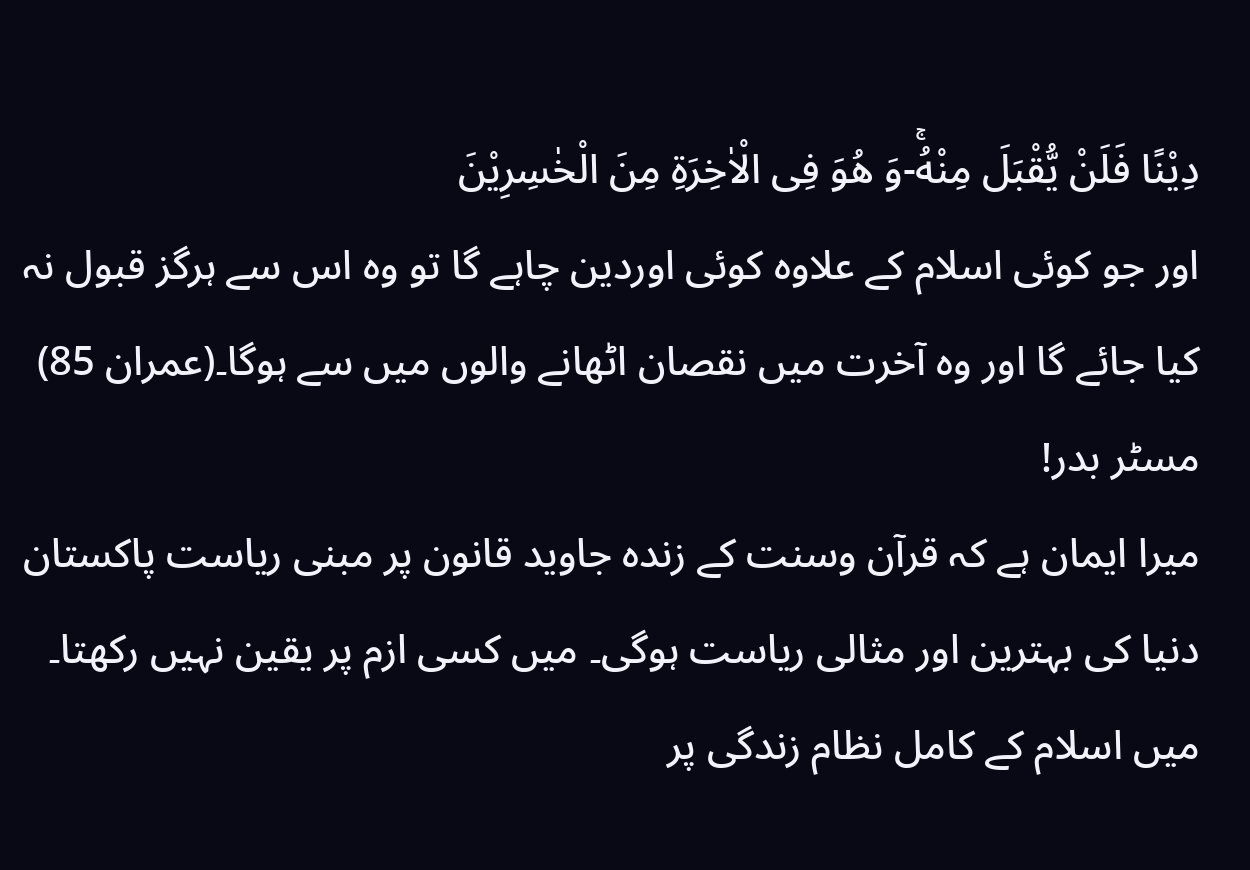دِیْنًا فَلَنْ یُّقْبَلَ مِنْهُۚ-وَ هُوَ فِی الْاٰخِرَةِ مِنَ الْخٰسِرِیْنَ
اور جو کوئی اسلام کے علاوہ کوئی اوردین چاہے گا تو وہ اس سے ہرگز قبول نہ کیا جائے گا اور وہ آخرت میں نقصان اٹھانے والوں میں سے ہوگا۔(عمران 85)
مسٹر بدر!
میرا ایمان ہے کہ قرآن وسنت کے زندہ جاوید قانون پر مبنی ریاست پاکستان دنیا کی بہترین اور مثالی ریاست ہوگی۔ میں کسی ازم پر یقین نہیں رکھتا۔ میں اسلام کے کامل نظام زندگی پر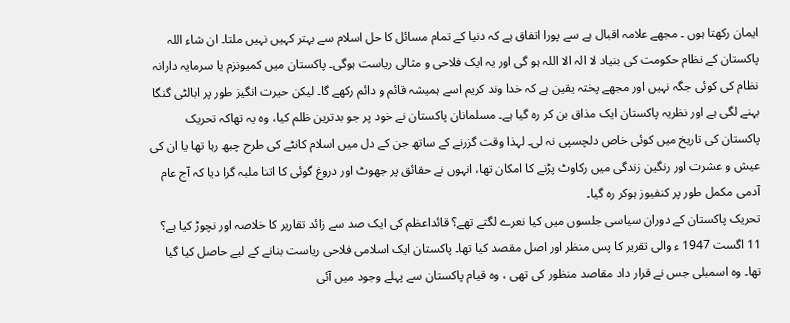ایمان رکھتا ہوں ۔ مجھے علامہ اقبال ہے سے پورا اتفاق ہے کہ دنیا کے تمام مسائل کا حل اسلام سے بہتر کہیں نہیں ملتا۔ ان شاء اللہ پاکستان کے نظام حکومت کی بنیاد لا الہ الا اللہ ہو گی اور یہ ایک فلاحی و مثالی ریاست ہوگی۔ پاکستان میں کمیونزم یا سرمایہ دارانہ نظام کی کوئی جگہ نہیں اور مجھے پختہ یقین ہے کہ خدا وند کریم اسے ہمیشہ قائم و دائم رکھے گا۔ لیکن حیرت انگیز طور پر ابالٹی گنگا بہنے لگی ہے اور نظریہ پاکستان ایک مذاق بن کر رہ گیا ہے۔ مسلمانان پاکستان نے خود پر جو بدترین ظلم کیا، وہ یہ تھاکہ تحریک پاکستان کی تاریخ میں کوئی خاص دلچسپی نہ لی۔ لہذا وقت گزرنے کے ساتھ جن کے دل میں اسلام کانٹے کی طرح چبھ رہا تھا یا ان کی عیش و عشرت اور رنگین زندگی میں رکاوٹ پڑنے کا امکان تھا، انہوں نے حقائق پر جھوٹ اور دروغ گوئی کا اتنا ملبہ گرا دیا کہ آج عام آدمی مکمل طور پر کنفیوز ہوکر رہ گیا۔
تحریک پاکستان کے دوران سیاسی جلسوں میں کیا نعرے لگتے تھے؟ قائداعظم کی ایک صد سے زائد تقاریر کا خلاصہ اور نچوڑ کیا ہے؟
11 اگست 1947 ء والی تقریر کا پس منظر اور اصل مقصد کیا تھا۔ پاکستان ایک اسلامی فلاحی ریاست بنانے کے لیے حاصل کیا گیا تھا۔ وہ اسمبلی جس نے قرار داد مقاصد منظور کی تھی ، وہ قیام پاکستان سے پہلے وجود میں آئی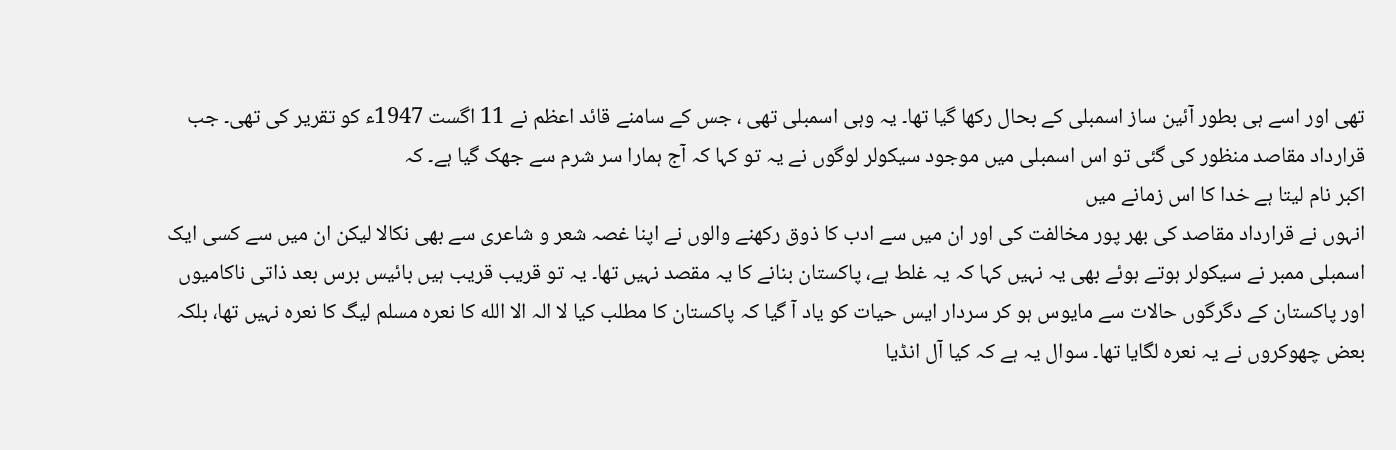تھی اور اسے ہی بطور آئین ساز اسمبلی کے بحال رکھا گیا تھا۔ یہ وہی اسمبلی تھی ، جس کے سامنے قائد اعظم نے 11 اگست 1947ء کو تقریر کی تھی۔ جب قرارداد مقاصد منظور کی گئی تو اس اسمبلی میں موجود سیکولر لوگوں نے یہ تو کہا کہ آج ہمارا سر شرم سے جھک گیا ہے۔ کہ
اکبر نام لیتا ہے خدا کا اس زمانے میں
انہوں نے قرارداد مقاصد کی بھر پور مخالفت کی اور ان میں سے ادب کا ذوق رکھنے والوں نے اپنا غصہ شعر و شاعری سے بھی نکالا لیکن ان میں سے کسی ایک اسمبلی ممبر نے سیکولر ہوتے ہوئے بھی یہ نہیں کہا کہ یہ غلط ہے، پاکستان بنانے کا یہ مقصد نہیں تھا۔ یہ تو قریب قریب ہیں بائیس برس بعد ذاتی ناکامیوں اور پاکستان کے دگرگوں حالات سے مایوس ہو کر سردار ایس حیات کو یاد آ گیا کہ پاکستان کا مطلب کیا لا الہ الا الله کا نعرہ مسلم لیگ کا نعرہ نہیں تھا، بلکہ بعض چھوکروں نے یہ نعرہ لگایا تھا۔ سوال یہ ہے کہ کیا آل انڈیا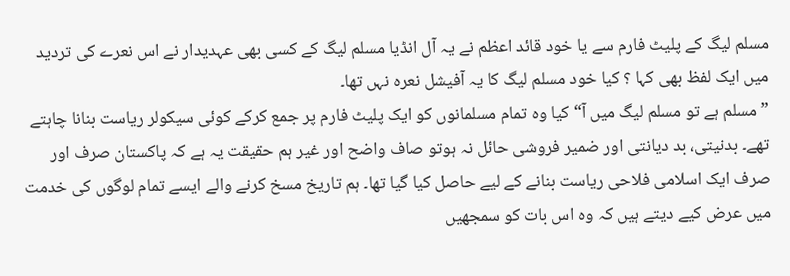مسلم لیگ کے پلیٹ فارم سے یا خود قائد اعظم نے یہ آل انڈیا مسلم لیگ کے کسی بھی عہدیدار نے اس نعرے کی تردید میں ایک لفظ بھی کہا ؟ کیا خود مسلم لیگ کا یہ آفیشل نعرہ نہں تھا۔
” مسلم ہے تو مسلم لیگ میں آ“ کیا وہ تمام مسلمانوں کو ایک پلیٹ فارم پر جمع کرکے کوئی سیکولر ریاست بنانا چاہتے تھے۔ بدنیتی، بد دیانتی اور ضمیر فروشی حائل نہ ہوتو صاف واضح اور غیر ہم حقیقت یہ ہے کہ پاکستان صرف اور صرف ایک اسلامی فلاحی ریاست بنانے کے لیے حاصل کیا گیا تھا۔ ہم تاریخ مسخ کرنے والے ایسے تمام لوگوں کی خدمت میں عرض کیے دیتے ہیں کہ وہ اس بات کو سمجھیں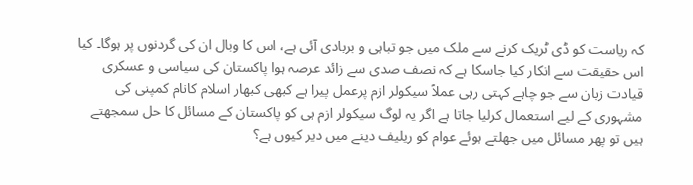کہ ریاست کو ڈی ٹریک کرنے سے ملک میں جو تباہی و بربادی آئی ہے، اس کا وبال ان کی گردنوں پر ہوگا۔ کیا اس حقیقت سے انکار کیا جاسکا ہے کہ نصف صدی سے زائد عرصہ ہوا پاکستان کی سیاسی و عسکری قیادت زبان سے جو چاہے کہتی رہی عملاً سیکولر ازم پرعمل پیرا ہے کبھی کبھار اسلام کانام کمپنی کی مشہوری کے لیے استعمال کرلیا جاتا ہے اگر یہ لوگ سیکولر ازم ہی کو پاکستان کے مسائل کا حل سمجھتے ہیں تو پھر مسائل میں جھلتے ہوئے عوام کو ریلیف دینے میں دیر کیوں ہے؟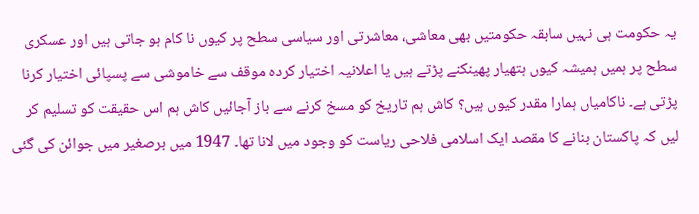یہ حکومت ہی نہیں سابقہ حکومتیں بھی معاشی، معاشرتی اور سیاسی سطح پر کیوں نا کام ہو جاتی ہیں اور عسکری سطح پر ہمیں ہمیشہ کیوں ہتھیار پھینکنے پڑتے ہیں یا اعلانیہ اختیار کردہ موقف سے خاموشی سے پسپائی اختیار کرنا پڑتی ہے۔ ناکامیاں ہمارا مقدر کیوں ہیں؟ کاش ہم تاریخ کو مسخ کرنے سے باز آجائیں کاش ہم اس حقیقت کو تسلیم کر لیں کہ پاکستان بنانے کا مقصد ایک اسلامی فلاحی ریاست کو وجود میں لانا تھا۔ 1947 میں برصغیر میں جوائن کی گئی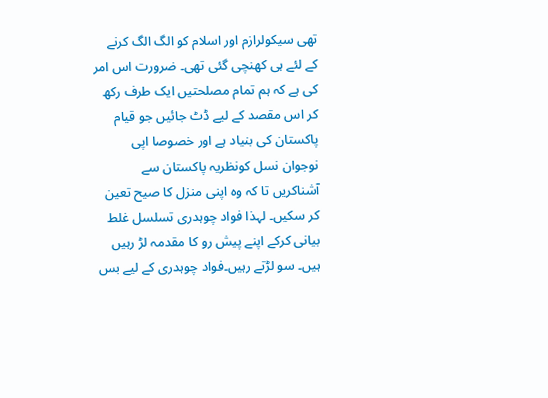تھی سیکولرازم اور اسلام کو الگ الگ کرنے کے لئے ہی کھنچی گئی تھی۔ ضرورت اس امر کی ہے کہ ہم تمام مصلحتیں ایک طرف رکھ کر اس مقصد کے لیے ڈٹ جائیں جو قیام پاکستان کی بنیاد ہے اور خصوصا اپی نوجوان نسل کونظریہ پاکستان سے آشناکریں تا کہ وہ اپنی منزل کا صیح تعین کر سکیں۔ لہذا فواد چوہدری تسلسل غلط بیانی کرکے اپنے پیش رو کا مقدمہ لڑ رہیں ہیں۔ سو لڑتے رہیں۔فواد چوہدری کے لیے بس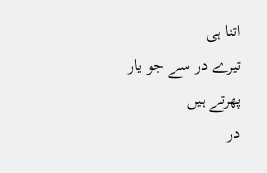اتنا ہی
تیرے در سے جو یار پھرتے ہیں
در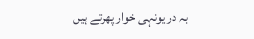بہ در یونہی خوار پھرتے ہیں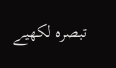تبصرہ لکھیے